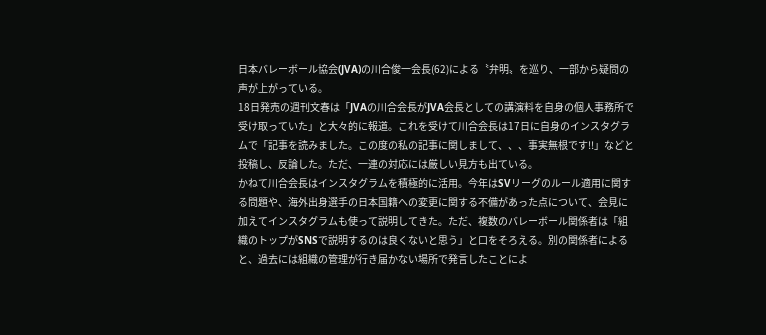日本バレーボール協会(JVA)の川合俊一会長(62)による〝弁明〟を巡り、一部から疑問の声が上がっている。
18日発売の週刊文春は「JVAの川合会長がJVA会長としての講演料を自身の個人事務所で受け取っていた」と大々的に報道。これを受けて川合会長は17日に自身のインスタグラムで「記事を読みました。この度の私の記事に関しまして、、、事実無根です!!」などと投稿し、反論した。ただ、一連の対応には厳しい見方も出ている。
かねて川合会長はインスタグラムを積極的に活用。今年はSVリーグのルール適用に関する問題や、海外出身選手の日本国籍への変更に関する不備があった点について、会見に加えてインスタグラムも使って説明してきた。ただ、複数のバレーボール関係者は「組織のトップがSNSで説明するのは良くないと思う」と口をそろえる。別の関係者によると、過去には組織の管理が行き届かない場所で発言したことによ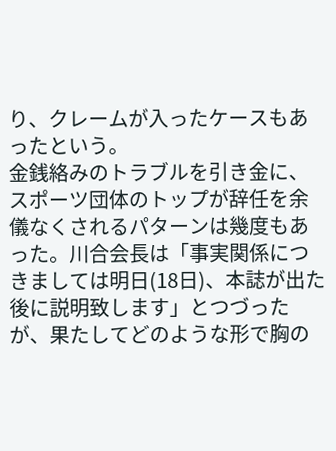り、クレームが入ったケースもあったという。
金銭絡みのトラブルを引き金に、スポーツ団体のトップが辞任を余儀なくされるパターンは幾度もあった。川合会長は「事実関係につきましては明日(18日)、本誌が出た後に説明致します」とつづったが、果たしてどのような形で胸の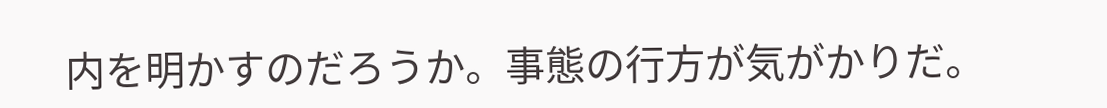内を明かすのだろうか。事態の行方が気がかりだ。